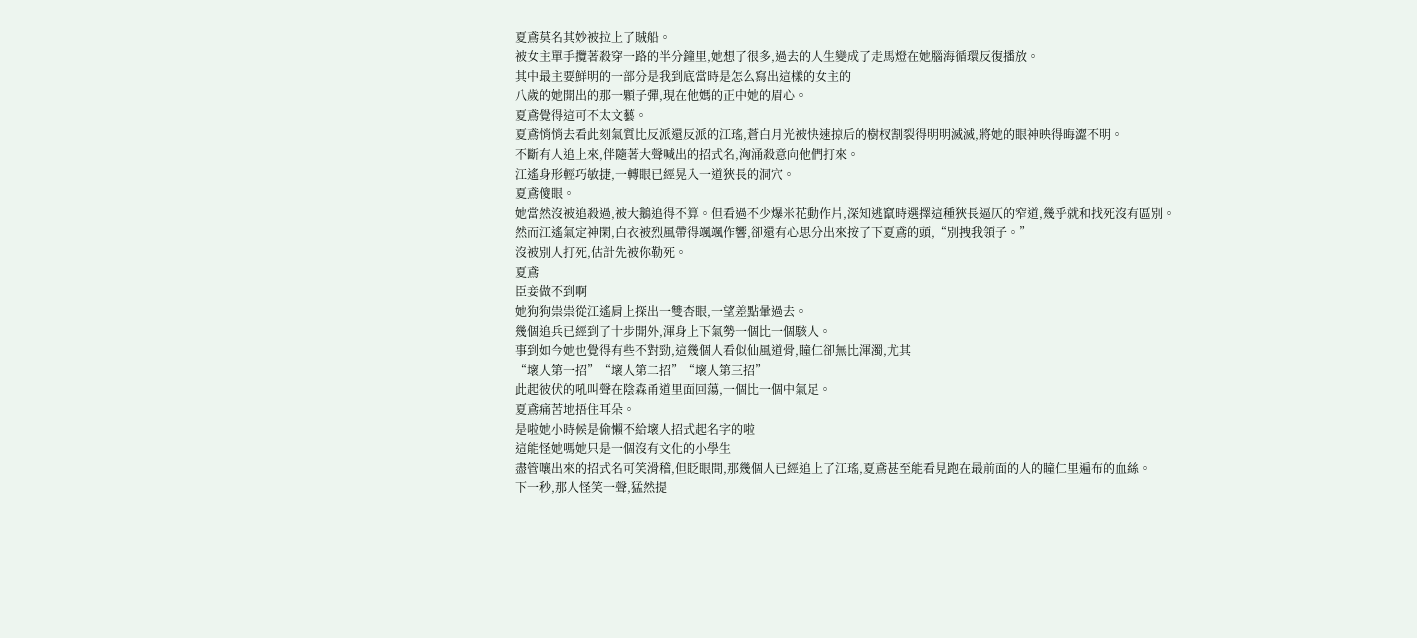夏鳶莫名其妙被拉上了賊船。
被女主單手攬著殺穿一路的半分鐘里,她想了很多,過去的人生變成了走馬燈在她腦海循環反復播放。
其中最主要鮮明的一部分是我到底當時是怎么寫出這樣的女主的
八歲的她開出的那一顆子彈,現在他媽的正中她的眉心。
夏鳶覺得這可不太文藝。
夏鳶悄悄去看此刻氣質比反派還反派的江瑤,蒼白月光被快速掠后的樹杈割裂得明明滅滅,將她的眼神映得晦澀不明。
不斷有人追上來,伴隨著大聲喊出的招式名,洶涌殺意向他們打來。
江遙身形輕巧敏捷,一轉眼已經晃入一道狹長的洞穴。
夏鳶傻眼。
她當然沒被追殺過,被大鵝追得不算。但看過不少爆米花動作片,深知逃竄時選擇這種狹長逼仄的窄道,幾乎就和找死沒有區別。
然而江遙氣定神閑,白衣被烈風帶得颯颯作響,卻還有心思分出來按了下夏鳶的頭,“別拽我領子。”
沒被別人打死,估計先被你勒死。
夏鳶
臣妾做不到啊
她狗狗祟祟從江遙肩上探出一雙杏眼,一望差點暈過去。
幾個追兵已經到了十步開外,渾身上下氣勢一個比一個駭人。
事到如今她也覺得有些不對勁,這幾個人看似仙風道骨,瞳仁卻無比渾濁,尤其
“壞人第一招”“壞人第二招”“壞人第三招”
此起彼伏的吼叫聲在陰森甬道里面回蕩,一個比一個中氣足。
夏鳶痛苦地捂住耳朵。
是啦她小時候是偷懶不給壞人招式起名字的啦
這能怪她嗎她只是一個沒有文化的小學生
盡管嚷出來的招式名可笑滑稽,但眨眼間,那幾個人已經追上了江瑤,夏鳶甚至能看見跑在最前面的人的瞳仁里遍布的血絲。
下一秒,那人怪笑一聲,猛然提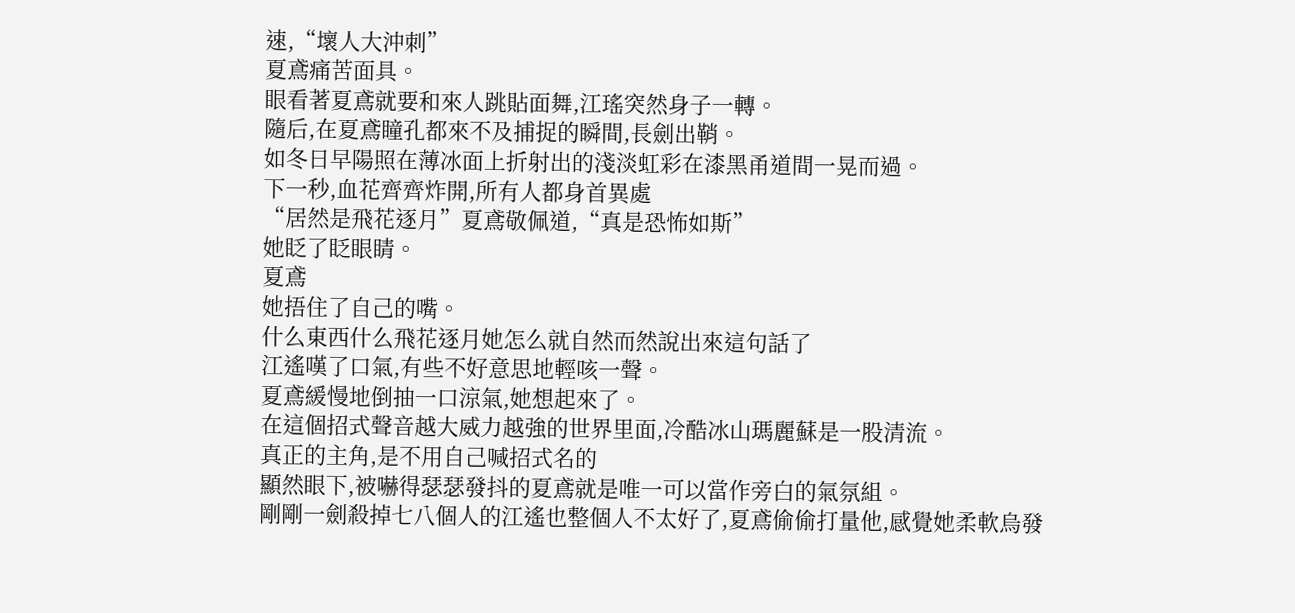速,“壞人大沖刺”
夏鳶痛苦面具。
眼看著夏鳶就要和來人跳貼面舞,江瑤突然身子一轉。
隨后,在夏鳶瞳孔都來不及捕捉的瞬間,長劍出鞘。
如冬日早陽照在薄冰面上折射出的淺淡虹彩在漆黑甬道間一晃而過。
下一秒,血花齊齊炸開,所有人都身首異處
“居然是飛花逐月”夏鳶敬佩道,“真是恐怖如斯”
她眨了眨眼睛。
夏鳶
她捂住了自己的嘴。
什么東西什么飛花逐月她怎么就自然而然說出來這句話了
江遙嘆了口氣,有些不好意思地輕咳一聲。
夏鳶緩慢地倒抽一口涼氣,她想起來了。
在這個招式聲音越大威力越強的世界里面,冷酷冰山瑪麗蘇是一股清流。
真正的主角,是不用自己喊招式名的
顯然眼下,被嚇得瑟瑟發抖的夏鳶就是唯一可以當作旁白的氣氛組。
剛剛一劍殺掉七八個人的江遙也整個人不太好了,夏鳶偷偷打量他,感覺她柔軟烏發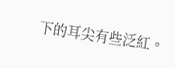下的耳尖有些泛紅。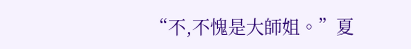“不,不愧是大師姐。”夏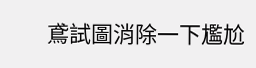鳶試圖消除一下尷尬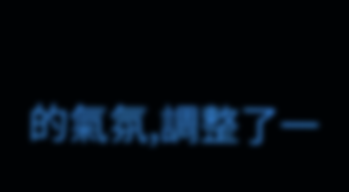的氣氛,調整了一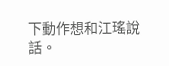下動作想和江瑤說話。